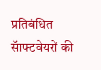प्रतिबंधित सॅाफ्टवेयरों की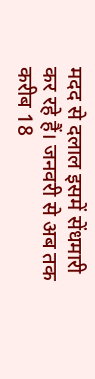मदद से दलाल इसमें सेंधमारी कर रहे हैं। जनवरी से अब तक करीब 18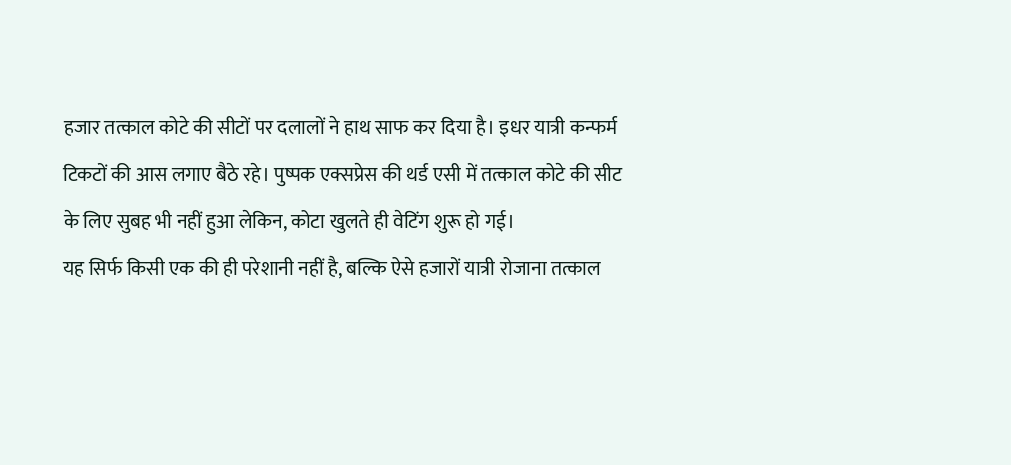हजार तत्काल कोटे की सीटों पर दलालों ने हाथ साफ कर दिया है। इधर यात्री कन्फर्म टिकटों की आस लगाए बैठे रहे। पुष्पक एक्सप्रेस की थर्ड एसी में तत्काल कोटे की सीट के लिए सुबह भी नहीं हुआ लेकिन, कोटा खुलते ही वेटिंग शुरू हो गई।
यह सिर्फ किसी एक की ही परेशानी नहीं है, बल्कि ऐसे हजारों यात्री रोजाना तत्काल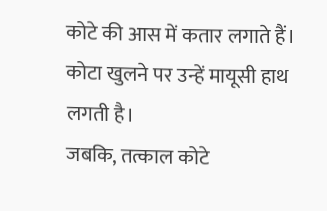कोटे की आस में कतार लगाते हैं। कोटा खुलने पर उन्हें मायूसी हाथ लगती है।
जबकि, तत्काल कोटे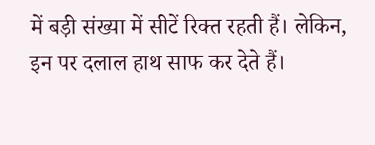में बड़ी संख्या में सीटें रिक्त रहती हैं। लेकिन, इन पर दलाल हाथ साफ कर देते हैं।